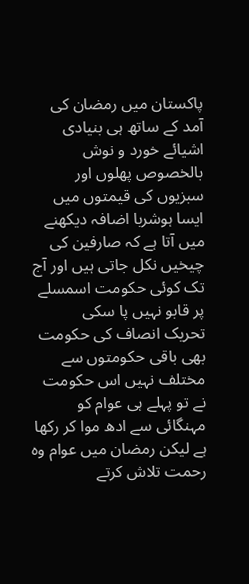پاکستان میں رمضان کی آمد کے ساتھ ہی بنیادی اشیائے خورد و نوش بالخصوص پھلوں اور سبزیوں کی قیمتوں میں ایسا ہوشربا اضافہ دیکھنے میں آتا ہے کہ صارفین کی چیخیں نکل جاتی ہیں اور آج تک کوئی حکومت اسمسلے پر قابو نہیں پا سکی
تحریک انصاف کی حکومت بھی باقی حکومتوں سے مختلف نہیں اس حکومت نے تو پہلے ہی عوام کو مہنگائی سے ادھ موا کر رکھا ہے لیکن رمضان میں عوام وہ رحمت تلاش کرتے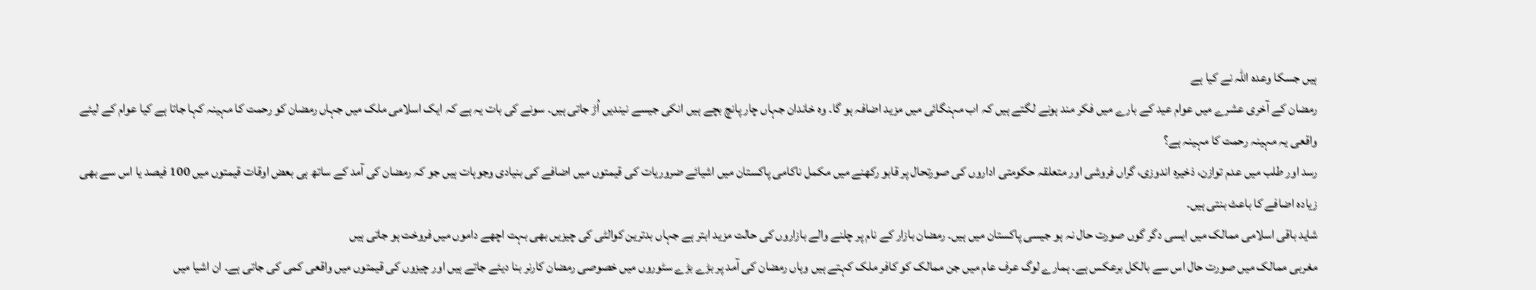ہیں جسکا وعدہ اللہ نے کیا ہے
رمضان کے آخری عشرے میں عوام عید کے بارے میں فکر مند ہونے لگتے ہیں کہ اب مہنگائی میں مزید اضافہ ہو گا۔ وہ خاندان جہاں چار پانچ بچے ہیں انکی جیسے نیندیں اُڑ جاتی ہیں۔ سونے کی بات یہ ہے کہ ایک اسلامی ملک میں جہاں رمضان کو رحمت کا مہینہ کہا جاتا ہے کیا عوام کے لیئے واقعی یہ مہینہ رحمت کا مہینہ ہے؟
رسد اور طلب میں عدم توازن، ذخیرہ اندوزی، گراں فروشی اور متعلقہ حکومتی اداروں کی صورتحال پر قابو رکھنے میں مکمل ناکامی پاکستان میں اشیائے ضروریات کی قیمتوں میں اضافے کی بنیادی وجوہات ہیں جو کہ رمضان کی آمد کے ساتھ ہی بعض اوقات قیمتوں میں 100 فیصد یا اس سے بھی زیادہ اضافے کا باعث بنتی ہیں۔
شاید باقی اسلامی ممالک میں ایسی دگر گوں صورت حال نہ ہو جیسی پاکستان میں ہیں۔ رمضان بازار کے نام پر چلنے والے بازاروں کی حالت مزید ابتر ہے جہاں بدترین کوالٹی کی چیزیں بھی بہت اچھے داموں میں فروخت ہو جاتی ہیں
مغربی ممالک میں صورت حال اس سے بالکل برعکس ہے۔ ہمارے لوگ عرف عام میں جن ممالک کو کافر ملک کہتے ہیں وہاں رمضان کی آمد پر بڑے بڑے سٹوروں میں خصوصی رمضان کارنر بنا دیئے جاتے ہیں اور چیزوں کی قیمتوں میں واقعی کمی کی جاتی ہے۔ ان اشیا میں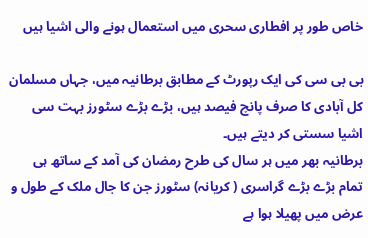خاص طور پر افطاری سحری میں استعمال ہونے والی اشیا ہیں

بی بی سی کی ایک رپورٹ کے مطابق برطانیہ میں، جہاں مسلمان کل آبادی کا صرف پانچ فیصد ہیں، بڑے بڑے سٹورز بہت سی اشیا سستی کر دیتے ہیں۔
برطانیہ بھر میں ہر سال کی طرح رمضان کی آمد کے ساتھ ہی تمام بڑے بڑے گراسری ( کریانہ) سٹورز جن کا جال ملک کے طول و عرض میں پھیلا ہوا ہے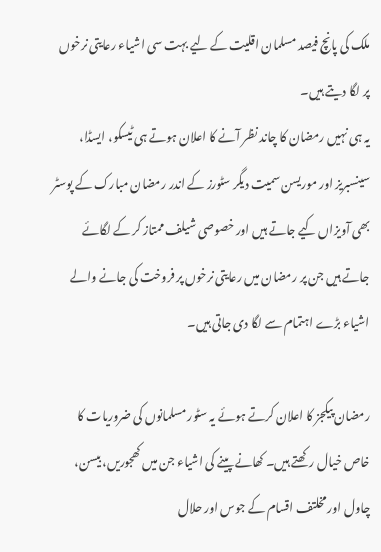ملک کی پانچ فیصد مسلمان اقلیت کے لیے بہت سی اشیاء رعایتی نرخوں پر لگا دیتے ہیں۔
یہ ہی نہیں رمضان کا چاند نظر آنے کا اعلان ہوتے ہی ٹیسکو، ایسڈا، سینسبریز اور موریسن سمیت دیگر سٹورز کے اندر رمضان مبارک کے پوسٹر بھی آویزاں کیے جاتے ہیں اور خصوصی شیلف ممتاز کر کے لگائے جاتے ہیں جن پر رمضان میں رعایتی نرخوں پر فروخت کی جانے والے اشیاء بڑے اہتمام سے لگا دی جاتی ہیں۔

رمضان پیکجز کا اعلان کرتے ہوئے یہ سٹور مسلمانوں کی ضروریات کا خاص خیال رکھتے ہیں۔ کھانے پینے کی اشیاء جن میں کھجوریں، بیسن، چاول اور مخلتف اقسام کے جوس اور حلال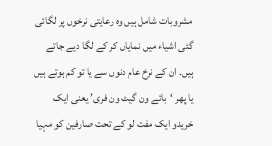مشروبات شامل ہیں وہ رعایتی نرخوں پر لگائی گئی اشیاء میں نمایاں کر کے لگا دیے جاتے ہیں۔ ان کے نرخ عام دنوں سے یا تو کم ہوتے ہیں یا پھر ‘بائے ون گیٹ ون فری’ یعنی ایک خریدو ایک مفت لو کے تحت صارفین کو مہیا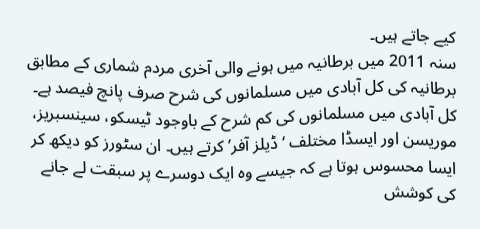کیے جاتے ہیں۔
سنہ 2011 میں برطانیہ میں ہونے والی آخری مردم شماری کے مطابق برطانیہ کی کل آبادی میں مسلمانوں کی شرح صرف پانچ فیصد ہے۔ کل آبادی میں مسلمانوں کی کم شرح کے باوجود ٹیسکو، سینسبریز، موریسن اور ایسڈا مختلف ‘ڈیلز آفر’ کرتے ہیں۔ ان سٹورز کو دیکھ کر ایسا محسوس ہوتا ہے کہ جیسے وہ ایک دوسرے پر سبقت لے جانے کی کوشش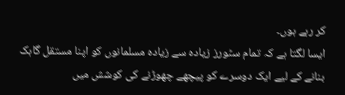کر رہے ہوں۔
ایسا لگتا ہے کہ تمام سٹورز زیادہ سے زیادہ مسلمانوں کو اپنا مستقل گاہک بنانے کے لیے ایک دوسرے کو پیچھے چھوڑنے کی کوشش میں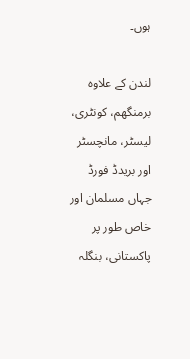ہوں۔

لندن کے علاوہ برمنگھم، کونٹری، لیسٹر، مانچسٹر اور بریدڈ فورڈ جہاں مسلمان اور خاص طور پر پاکستانی، بنگلہ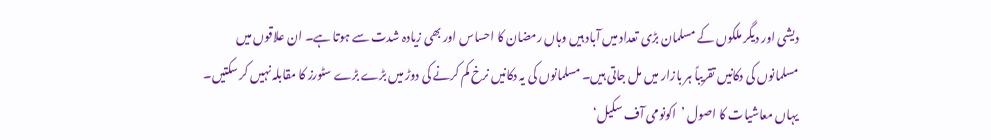دیشی اور دیگر ملکوں کے مسلمان بڑی تعداد میں آباد ہیں وہاں رمضان کا احساس اور بھی زیادہ شدت سے ہوتا ہے۔ ان علاقوں میں مسلمانوں کی دکانیں تقریباً ہر بازار میں مل جاتی ہیں۔ مسلمانوں کی یہ دکانیں نرخ کم کرنے کی دوڑ میں بڑے بڑے سٹورز کا مقابلہ نہیں کر سکتیں۔ یہاں معاشیات کا اصول ’اکونومی آف سکیل‘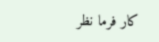کار فرما نظر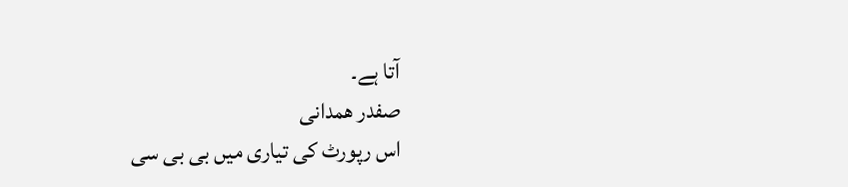آتا ہے۔
صفدر ھمدانی
اس رپورٹ کی تیاری میں بی بی سی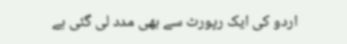اردو کی ایک رپورٹ سے بھی مدد لی گئی ہے